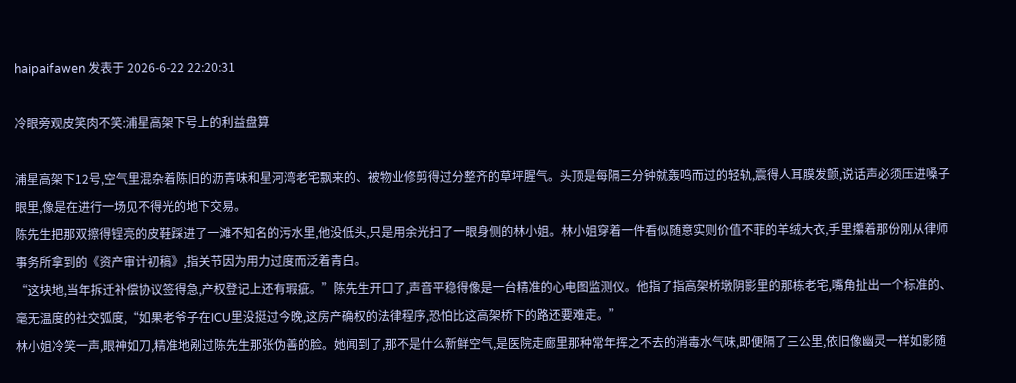haipaifawen 发表于 2026-6-22 22:20:31

冷眼旁观皮笑肉不笑:浦星高架下号上的利益盘算

浦星高架下12号,空气里混杂着陈旧的沥青味和星河湾老宅飘来的、被物业修剪得过分整齐的草坪腥气。头顶是每隔三分钟就轰鸣而过的轻轨,震得人耳膜发颤,说话声必须压进嗓子眼里,像是在进行一场见不得光的地下交易。
陈先生把那双擦得锃亮的皮鞋踩进了一滩不知名的污水里,他没低头,只是用余光扫了一眼身侧的林小姐。林小姐穿着一件看似随意实则价值不菲的羊绒大衣,手里攥着那份刚从律师事务所拿到的《资产审计初稿》,指关节因为用力过度而泛着青白。
“这块地,当年拆迁补偿协议签得急,产权登记上还有瑕疵。”陈先生开口了,声音平稳得像是一台精准的心电图监测仪。他指了指高架桥墩阴影里的那栋老宅,嘴角扯出一个标准的、毫无温度的社交弧度,“如果老爷子在ICU里没挺过今晚,这房产确权的法律程序,恐怕比这高架桥下的路还要难走。”
林小姐冷笑一声,眼神如刀,精准地剐过陈先生那张伪善的脸。她闻到了,那不是什么新鲜空气,是医院走廊里那种常年挥之不去的消毒水气味,即便隔了三公里,依旧像幽灵一样如影随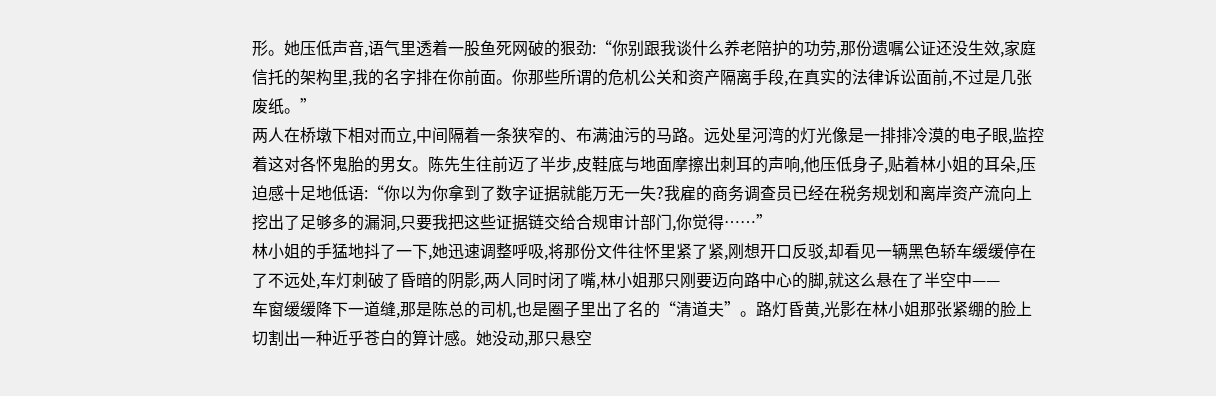形。她压低声音,语气里透着一股鱼死网破的狠劲:“你别跟我谈什么养老陪护的功劳,那份遗嘱公证还没生效,家庭信托的架构里,我的名字排在你前面。你那些所谓的危机公关和资产隔离手段,在真实的法律诉讼面前,不过是几张废纸。”
两人在桥墩下相对而立,中间隔着一条狭窄的、布满油污的马路。远处星河湾的灯光像是一排排冷漠的电子眼,监控着这对各怀鬼胎的男女。陈先生往前迈了半步,皮鞋底与地面摩擦出刺耳的声响,他压低身子,贴着林小姐的耳朵,压迫感十足地低语:“你以为你拿到了数字证据就能万无一失?我雇的商务调查员已经在税务规划和离岸资产流向上挖出了足够多的漏洞,只要我把这些证据链交给合规审计部门,你觉得……”
林小姐的手猛地抖了一下,她迅速调整呼吸,将那份文件往怀里紧了紧,刚想开口反驳,却看见一辆黑色轿车缓缓停在了不远处,车灯刺破了昏暗的阴影,两人同时闭了嘴,林小姐那只刚要迈向路中心的脚,就这么悬在了半空中——
车窗缓缓降下一道缝,那是陈总的司机,也是圈子里出了名的“清道夫”。路灯昏黄,光影在林小姐那张紧绷的脸上切割出一种近乎苍白的算计感。她没动,那只悬空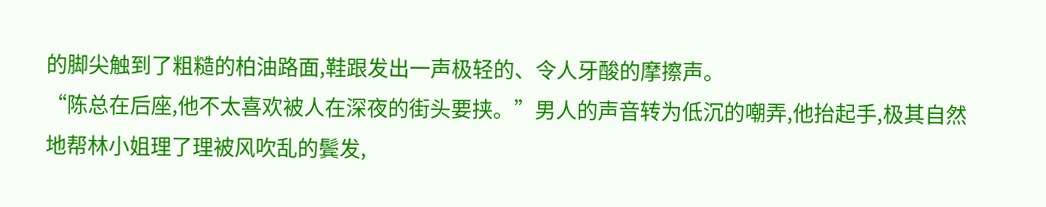的脚尖触到了粗糙的柏油路面,鞋跟发出一声极轻的、令人牙酸的摩擦声。
“陈总在后座,他不太喜欢被人在深夜的街头要挟。”男人的声音转为低沉的嘲弄,他抬起手,极其自然地帮林小姐理了理被风吹乱的鬓发,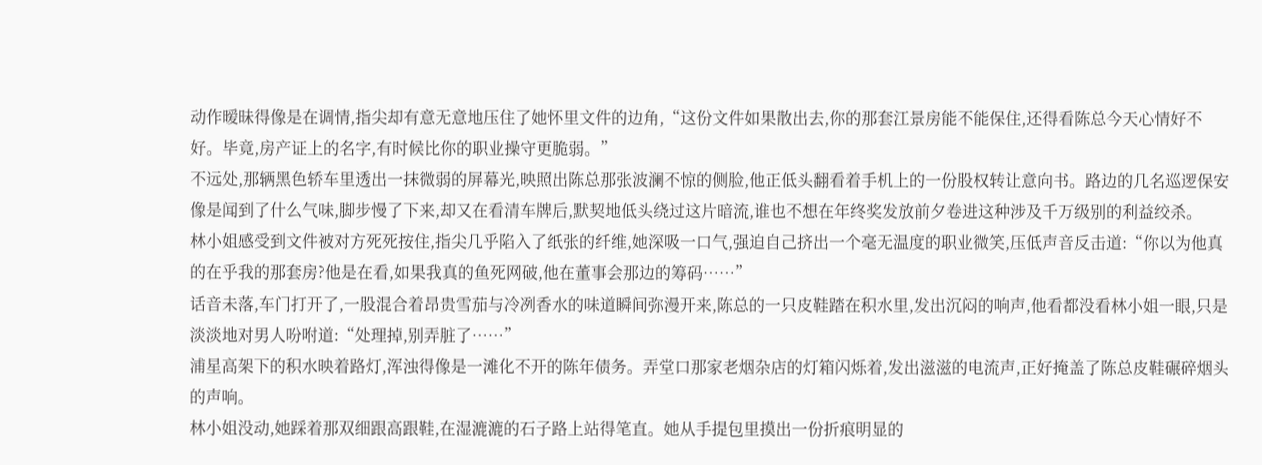动作暧昧得像是在调情,指尖却有意无意地压住了她怀里文件的边角,“这份文件如果散出去,你的那套江景房能不能保住,还得看陈总今天心情好不好。毕竟,房产证上的名字,有时候比你的职业操守更脆弱。”
不远处,那辆黑色轿车里透出一抹微弱的屏幕光,映照出陈总那张波澜不惊的侧脸,他正低头翻看着手机上的一份股权转让意向书。路边的几名巡逻保安像是闻到了什么气味,脚步慢了下来,却又在看清车牌后,默契地低头绕过这片暗流,谁也不想在年终奖发放前夕卷进这种涉及千万级别的利益绞杀。
林小姐感受到文件被对方死死按住,指尖几乎陷入了纸张的纤维,她深吸一口气,强迫自己挤出一个毫无温度的职业微笑,压低声音反击道:“你以为他真的在乎我的那套房?他是在看,如果我真的鱼死网破,他在董事会那边的筹码……”
话音未落,车门打开了,一股混合着昂贵雪茄与冷冽香水的味道瞬间弥漫开来,陈总的一只皮鞋踏在积水里,发出沉闷的响声,他看都没看林小姐一眼,只是淡淡地对男人吩咐道:“处理掉,别弄脏了……”
浦星高架下的积水映着路灯,浑浊得像是一滩化不开的陈年债务。弄堂口那家老烟杂店的灯箱闪烁着,发出滋滋的电流声,正好掩盖了陈总皮鞋碾碎烟头的声响。
林小姐没动,她踩着那双细跟高跟鞋,在湿漉漉的石子路上站得笔直。她从手提包里摸出一份折痕明显的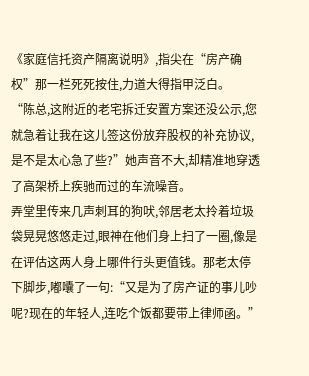《家庭信托资产隔离说明》,指尖在“房产确权”那一栏死死按住,力道大得指甲泛白。
“陈总,这附近的老宅拆迁安置方案还没公示,您就急着让我在这儿签这份放弃股权的补充协议,是不是太心急了些?”她声音不大,却精准地穿透了高架桥上疾驰而过的车流噪音。
弄堂里传来几声刺耳的狗吠,邻居老太拎着垃圾袋晃晃悠悠走过,眼神在他们身上扫了一圈,像是在评估这两人身上哪件行头更值钱。那老太停下脚步,嘟囔了一句:“又是为了房产证的事儿吵呢?现在的年轻人,连吃个饭都要带上律师函。”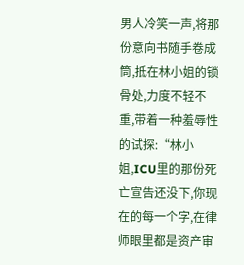男人冷笑一声,将那份意向书随手卷成筒,抵在林小姐的锁骨处,力度不轻不重,带着一种羞辱性的试探:“林小姐,ICU里的那份死亡宣告还没下,你现在的每一个字,在律师眼里都是资产审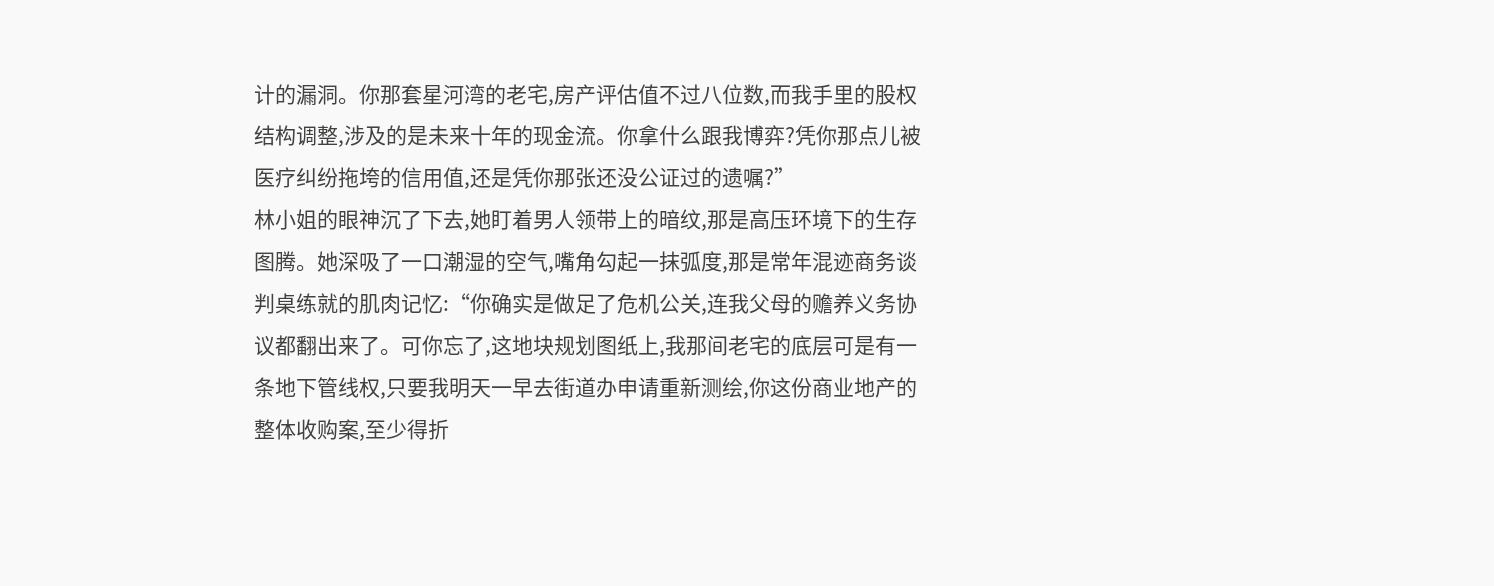计的漏洞。你那套星河湾的老宅,房产评估值不过八位数,而我手里的股权结构调整,涉及的是未来十年的现金流。你拿什么跟我博弈?凭你那点儿被医疗纠纷拖垮的信用值,还是凭你那张还没公证过的遗嘱?”
林小姐的眼神沉了下去,她盯着男人领带上的暗纹,那是高压环境下的生存图腾。她深吸了一口潮湿的空气,嘴角勾起一抹弧度,那是常年混迹商务谈判桌练就的肌肉记忆:“你确实是做足了危机公关,连我父母的赡养义务协议都翻出来了。可你忘了,这地块规划图纸上,我那间老宅的底层可是有一条地下管线权,只要我明天一早去街道办申请重新测绘,你这份商业地产的整体收购案,至少得折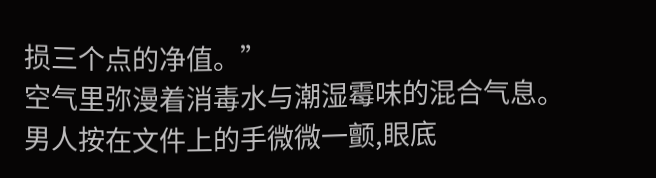损三个点的净值。”
空气里弥漫着消毒水与潮湿霉味的混合气息。男人按在文件上的手微微一颤,眼底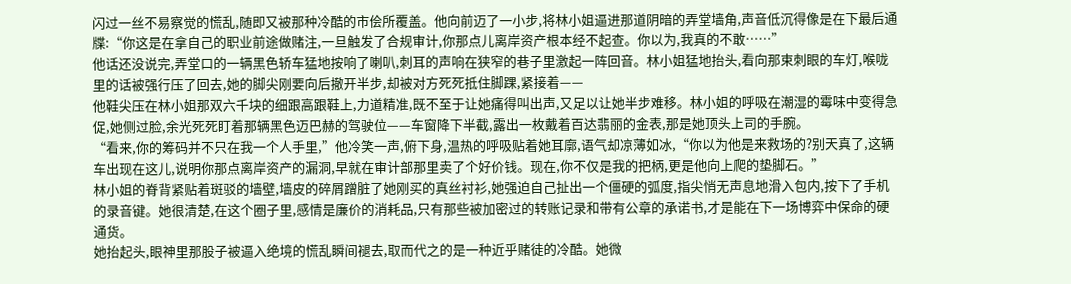闪过一丝不易察觉的慌乱,随即又被那种冷酷的市侩所覆盖。他向前迈了一小步,将林小姐逼进那道阴暗的弄堂墙角,声音低沉得像是在下最后通牒:“你这是在拿自己的职业前途做赌注,一旦触发了合规审计,你那点儿离岸资产根本经不起查。你以为,我真的不敢……”
他话还没说完,弄堂口的一辆黑色轿车猛地按响了喇叭,刺耳的声响在狭窄的巷子里激起一阵回音。林小姐猛地抬头,看向那束刺眼的车灯,喉咙里的话被强行压了回去,她的脚尖刚要向后撤开半步,却被对方死死抵住脚踝,紧接着——
他鞋尖压在林小姐那双六千块的细跟高跟鞋上,力道精准,既不至于让她痛得叫出声,又足以让她半步难移。林小姐的呼吸在潮湿的霉味中变得急促,她侧过脸,余光死死盯着那辆黑色迈巴赫的驾驶位——车窗降下半截,露出一枚戴着百达翡丽的金表,那是她顶头上司的手腕。
“看来,你的筹码并不只在我一个人手里,”他冷笑一声,俯下身,温热的呼吸贴着她耳廓,语气却凉薄如冰,“你以为他是来救场的?别天真了,这辆车出现在这儿,说明你那点离岸资产的漏洞,早就在审计部那里卖了个好价钱。现在,你不仅是我的把柄,更是他向上爬的垫脚石。”
林小姐的脊背紧贴着斑驳的墙壁,墙皮的碎屑蹭脏了她刚买的真丝衬衫,她强迫自己扯出一个僵硬的弧度,指尖悄无声息地滑入包内,按下了手机的录音键。她很清楚,在这个圈子里,感情是廉价的消耗品,只有那些被加密过的转账记录和带有公章的承诺书,才是能在下一场博弈中保命的硬通货。
她抬起头,眼神里那股子被逼入绝境的慌乱瞬间褪去,取而代之的是一种近乎赌徒的冷酷。她微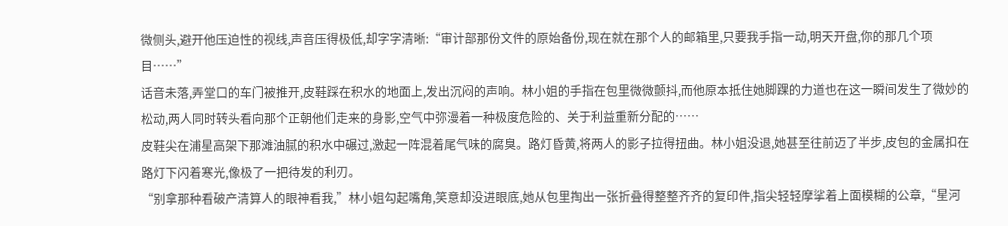微侧头,避开他压迫性的视线,声音压得极低,却字字清晰:“审计部那份文件的原始备份,现在就在那个人的邮箱里,只要我手指一动,明天开盘,你的那几个项目……”
话音未落,弄堂口的车门被推开,皮鞋踩在积水的地面上,发出沉闷的声响。林小姐的手指在包里微微颤抖,而他原本抵住她脚踝的力道也在这一瞬间发生了微妙的松动,两人同时转头看向那个正朝他们走来的身影,空气中弥漫着一种极度危险的、关于利益重新分配的……
皮鞋尖在浦星高架下那滩油腻的积水中碾过,激起一阵混着尾气味的腐臭。路灯昏黄,将两人的影子拉得扭曲。林小姐没退,她甚至往前迈了半步,皮包的金属扣在路灯下闪着寒光,像极了一把待发的利刃。
“别拿那种看破产清算人的眼神看我,”林小姐勾起嘴角,笑意却没进眼底,她从包里掏出一张折叠得整整齐齐的复印件,指尖轻轻摩挲着上面模糊的公章,“星河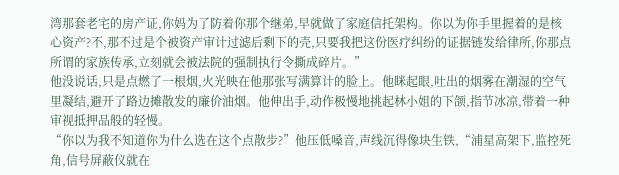湾那套老宅的房产证,你妈为了防着你那个继弟,早就做了家庭信托架构。你以为你手里握着的是核心资产?不,那不过是个被资产审计过滤后剩下的壳,只要我把这份医疗纠纷的证据链发给律所,你那点所谓的家族传承,立刻就会被法院的强制执行令撕成碎片。”
他没说话,只是点燃了一根烟,火光映在他那张写满算计的脸上。他眯起眼,吐出的烟雾在潮湿的空气里凝结,避开了路边摊散发的廉价油烟。他伸出手,动作极慢地挑起林小姐的下颌,指节冰凉,带着一种审视抵押品般的轻慢。
“你以为我不知道你为什么选在这个点散步?”他压低嗓音,声线沉得像块生铁,“浦星高架下,监控死角,信号屏蔽仪就在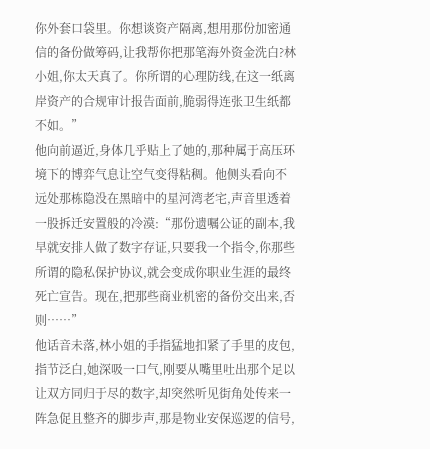你外套口袋里。你想谈资产隔离,想用那份加密通信的备份做筹码,让我帮你把那笔海外资金洗白?林小姐,你太天真了。你所谓的心理防线,在这一纸离岸资产的合规审计报告面前,脆弱得连张卫生纸都不如。”
他向前逼近,身体几乎贴上了她的,那种属于高压环境下的博弈气息让空气变得粘稠。他侧头看向不远处那栋隐没在黑暗中的星河湾老宅,声音里透着一股拆迁安置般的冷漠:“那份遗嘱公证的副本,我早就安排人做了数字存证,只要我一个指令,你那些所谓的隐私保护协议,就会变成你职业生涯的最终死亡宣告。现在,把那些商业机密的备份交出来,否则……”
他话音未落,林小姐的手指猛地扣紧了手里的皮包,指节泛白,她深吸一口气,刚要从嘴里吐出那个足以让双方同归于尽的数字,却突然听见街角处传来一阵急促且整齐的脚步声,那是物业安保巡逻的信号,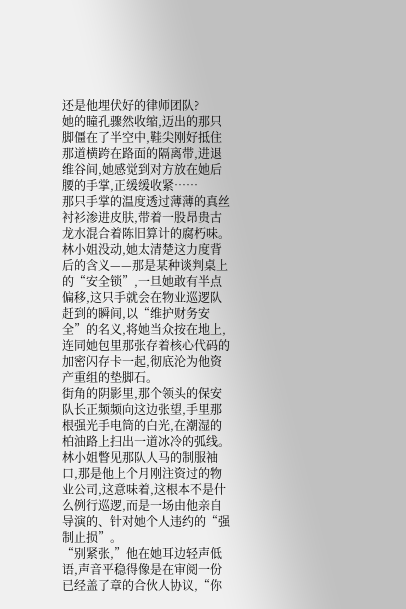还是他埋伏好的律师团队?
她的瞳孔骤然收缩,迈出的那只脚僵在了半空中,鞋尖刚好抵住那道横跨在路面的隔离带,进退维谷间,她感觉到对方放在她后腰的手掌,正缓缓收紧……
那只手掌的温度透过薄薄的真丝衬衫渗进皮肤,带着一股昂贵古龙水混合着陈旧算计的腐朽味。林小姐没动,她太清楚这力度背后的含义——那是某种谈判桌上的“安全锁”,一旦她敢有半点偏移,这只手就会在物业巡逻队赶到的瞬间,以“维护财务安全”的名义,将她当众按在地上,连同她包里那张存着核心代码的加密闪存卡一起,彻底沦为他资产重组的垫脚石。
街角的阴影里,那个领头的保安队长正频频向这边张望,手里那根强光手电筒的白光,在潮湿的柏油路上扫出一道冰冷的弧线。林小姐瞥见那队人马的制服袖口,那是他上个月刚注资过的物业公司,这意味着,这根本不是什么例行巡逻,而是一场由他亲自导演的、针对她个人违约的“强制止损”。
“别紧张,”他在她耳边轻声低语,声音平稳得像是在审阅一份已经盖了章的合伙人协议,“你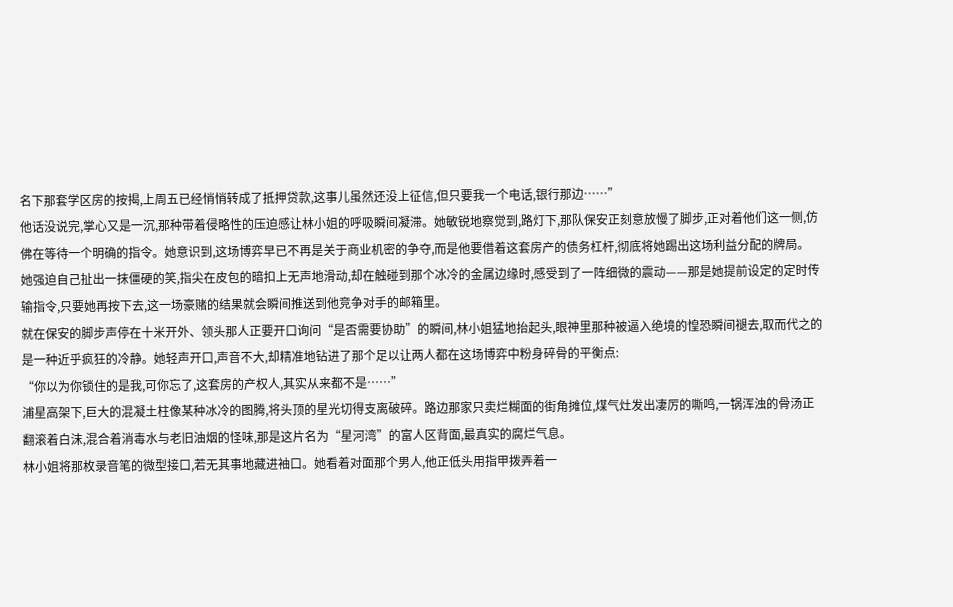名下那套学区房的按揭,上周五已经悄悄转成了抵押贷款,这事儿虽然还没上征信,但只要我一个电话,银行那边……”
他话没说完,掌心又是一沉,那种带着侵略性的压迫感让林小姐的呼吸瞬间凝滞。她敏锐地察觉到,路灯下,那队保安正刻意放慢了脚步,正对着他们这一侧,仿佛在等待一个明确的指令。她意识到,这场博弈早已不再是关于商业机密的争夺,而是他要借着这套房产的债务杠杆,彻底将她踢出这场利益分配的牌局。
她强迫自己扯出一抹僵硬的笑,指尖在皮包的暗扣上无声地滑动,却在触碰到那个冰冷的金属边缘时,感受到了一阵细微的震动——那是她提前设定的定时传输指令,只要她再按下去,这一场豪赌的结果就会瞬间推送到他竞争对手的邮箱里。
就在保安的脚步声停在十米开外、领头那人正要开口询问“是否需要协助”的瞬间,林小姐猛地抬起头,眼神里那种被逼入绝境的惶恐瞬间褪去,取而代之的是一种近乎疯狂的冷静。她轻声开口,声音不大,却精准地钻进了那个足以让两人都在这场博弈中粉身碎骨的平衡点:
“你以为你锁住的是我,可你忘了,这套房的产权人,其实从来都不是……”
浦星高架下,巨大的混凝土柱像某种冰冷的图腾,将头顶的星光切得支离破碎。路边那家只卖烂糊面的街角摊位,煤气灶发出凄厉的嘶鸣,一锅浑浊的骨汤正翻滚着白沫,混合着消毒水与老旧油烟的怪味,那是这片名为“星河湾”的富人区背面,最真实的腐烂气息。
林小姐将那枚录音笔的微型接口,若无其事地藏进袖口。她看着对面那个男人,他正低头用指甲拨弄着一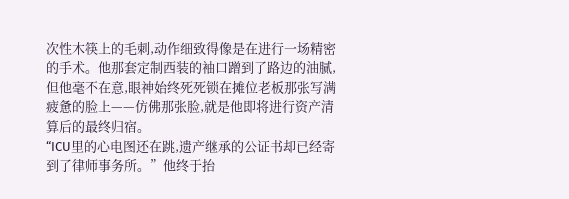次性木筷上的毛刺,动作细致得像是在进行一场精密的手术。他那套定制西装的袖口蹭到了路边的油腻,但他毫不在意,眼神始终死死锁在摊位老板那张写满疲惫的脸上——仿佛那张脸,就是他即将进行资产清算后的最终归宿。
“ICU里的心电图还在跳,遗产继承的公证书却已经寄到了律师事务所。”他终于抬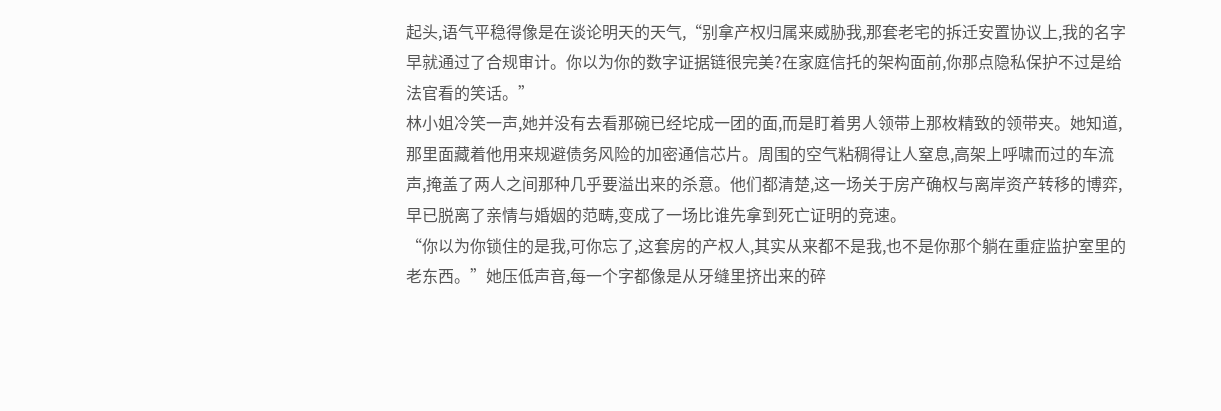起头,语气平稳得像是在谈论明天的天气,“别拿产权归属来威胁我,那套老宅的拆迁安置协议上,我的名字早就通过了合规审计。你以为你的数字证据链很完美?在家庭信托的架构面前,你那点隐私保护不过是给法官看的笑话。”
林小姐冷笑一声,她并没有去看那碗已经坨成一团的面,而是盯着男人领带上那枚精致的领带夹。她知道,那里面藏着他用来规避债务风险的加密通信芯片。周围的空气粘稠得让人窒息,高架上呼啸而过的车流声,掩盖了两人之间那种几乎要溢出来的杀意。他们都清楚,这一场关于房产确权与离岸资产转移的博弈,早已脱离了亲情与婚姻的范畴,变成了一场比谁先拿到死亡证明的竞速。
“你以为你锁住的是我,可你忘了,这套房的产权人,其实从来都不是我,也不是你那个躺在重症监护室里的老东西。”她压低声音,每一个字都像是从牙缝里挤出来的碎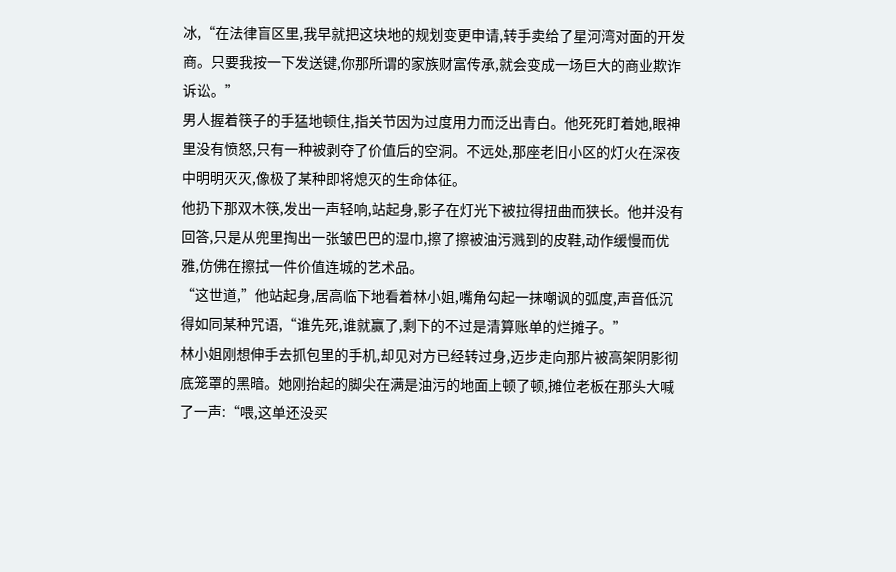冰,“在法律盲区里,我早就把这块地的规划变更申请,转手卖给了星河湾对面的开发商。只要我按一下发送键,你那所谓的家族财富传承,就会变成一场巨大的商业欺诈诉讼。”
男人握着筷子的手猛地顿住,指关节因为过度用力而泛出青白。他死死盯着她,眼神里没有愤怒,只有一种被剥夺了价值后的空洞。不远处,那座老旧小区的灯火在深夜中明明灭灭,像极了某种即将熄灭的生命体征。
他扔下那双木筷,发出一声轻响,站起身,影子在灯光下被拉得扭曲而狭长。他并没有回答,只是从兜里掏出一张皱巴巴的湿巾,擦了擦被油污溅到的皮鞋,动作缓慢而优雅,仿佛在擦拭一件价值连城的艺术品。
“这世道,”他站起身,居高临下地看着林小姐,嘴角勾起一抹嘲讽的弧度,声音低沉得如同某种咒语,“谁先死,谁就赢了,剩下的不过是清算账单的烂摊子。”
林小姐刚想伸手去抓包里的手机,却见对方已经转过身,迈步走向那片被高架阴影彻底笼罩的黑暗。她刚抬起的脚尖在满是油污的地面上顿了顿,摊位老板在那头大喊了一声:“喂,这单还没买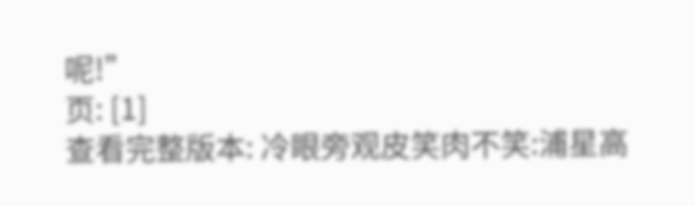呢!”
页: [1]
查看完整版本: 冷眼旁观皮笑肉不笑:浦星高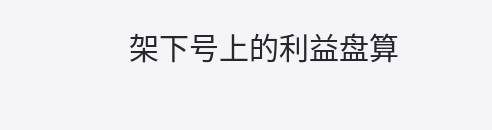架下号上的利益盘算